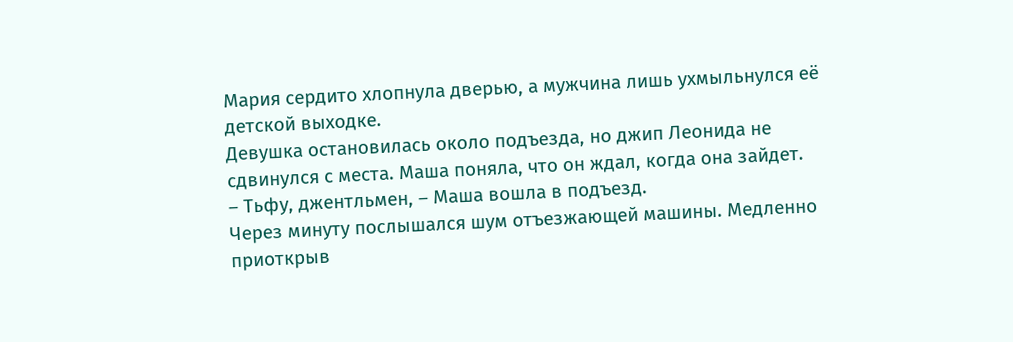Мария сердито хлопнула дверью, а мужчина лишь ухмыльнулся её детской выходке.
Девушка остановилась около подъезда, но джип Леонида не сдвинулся с места. Маша поняла, что он ждал, когда она зайдет.
– Тьфу, джентльмен, – Маша вошла в подъезд.
Через минуту послышался шум отъезжающей машины. Медленно приоткрыв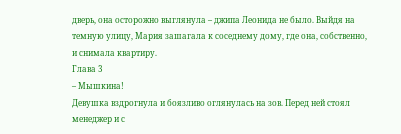дверь, она осторожно выглянула – джипа Леонида не было. Выйдя на темную улицу, Мария зашагала к соседнему дому, где она, собственно, и снимала квартиру.
Глава 3
– Мышкина!
Девушка вздрогнула и боязливо оглянулась на зов. Перед ней стоял менеджер и с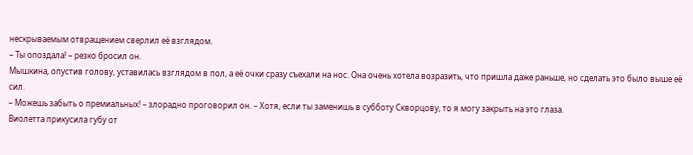нескрываемым отвращением сверлил её взглядом.
– Ты опоздала! – резко бросил он.
Мышкина, опустив голову, уставилась взглядом в пол, а её очки сразу съехали на нос. Она очень хотела возразить, что пришла даже раньше, но сделать это было выше её сил.
– Можешь забыть о премиальных! – злорадно проговорил он. – Хотя, если ты заменишь в субботу Скворцову, то я могу закрыть на это глаза.
Виолетта прикусила губу от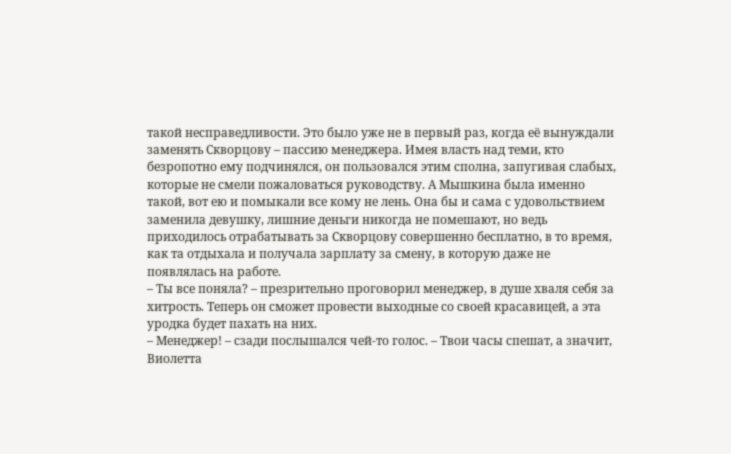такой несправедливости. Это было уже не в первый раз, когда её вынуждали заменять Скворцову – пассию менеджера. Имея власть над теми, кто безропотно ему подчинялся, он пользовался этим сполна, запугивая слабых, которые не смели пожаловаться руководству. А Мышкина была именно такой, вот ею и помыкали все кому не лень. Она бы и сама с удовольствием заменила девушку, лишние деньги никогда не помешают, но ведь приходилось отрабатывать за Скворцову совершенно бесплатно, в то время, как та отдыхала и получала зарплату за смену, в которую даже не появлялась на работе.
– Ты все поняла? – презрительно проговорил менеджер, в душе хваля себя за хитрость. Теперь он сможет провести выходные со своей красавицей, а эта уродка будет пахать на них.
– Менеджер! – сзади послышался чей-то голос. – Твои часы спешат, а значит, Виолетта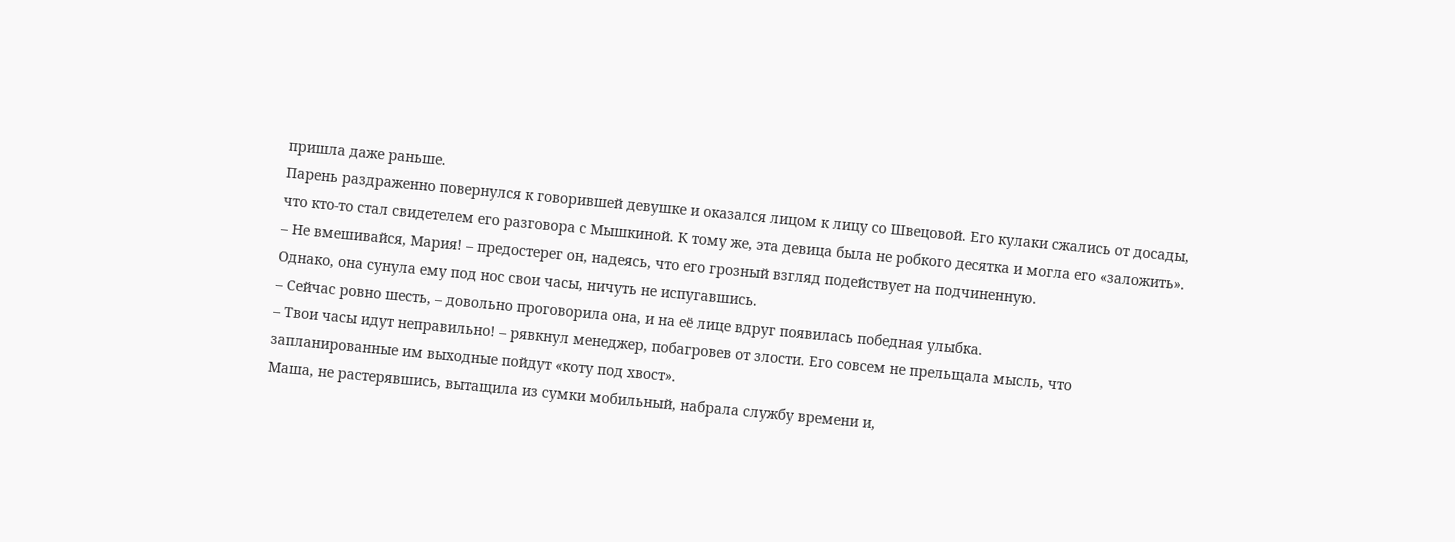пришла даже раньше.
Парень раздраженно повернулся к говорившей девушке и оказался лицом к лицу со Швецовой. Его кулаки сжались от досады, что кто-то стал свидетелем его разговора с Мышкиной. К тому же, эта девица была не робкого десятка и могла его «заложить».
– Не вмешивайся, Мария! – предостерег он, надеясь, что его грозный взгляд подействует на подчиненную.
Однако, она сунула ему под нос свои часы, ничуть не испугавшись.
– Сейчас ровно шесть, – довольно проговорила она, и на её лице вдруг появилась победная улыбка.
– Твои часы идут неправильно! – рявкнул менеджер, побагровев от злости. Его совсем не прельщала мысль, что запланированные им выходные пойдут «коту под хвост».
Маша, не растерявшись, вытащила из сумки мобильный, набрала службу времени и,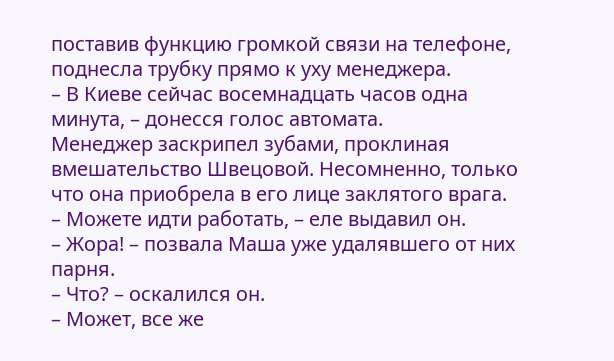поставив функцию громкой связи на телефоне, поднесла трубку прямо к уху менеджера.
– В Киеве сейчас восемнадцать часов одна минута, – донесся голос автомата.
Менеджер заскрипел зубами, проклиная вмешательство Швецовой. Несомненно, только что она приобрела в его лице заклятого врага.
– Можете идти работать, – еле выдавил он.
– Жора! – позвала Маша уже удалявшего от них парня.
– Что? – оскалился он.
– Может, все же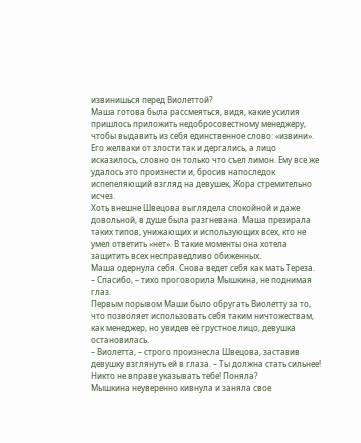извинишься перед Виолеттой?
Маша готова была рассмеяться, видя, какие усилия пришлось приложить недобросовестному менеджеру, чтобы выдавить из себя единственное слово: «извини». Его желваки от злости так и дергались, а лицо исказилось, словно он только что съел лимон. Ему все же удалось это произнести и, бросив напоследок испепеляющий взгляд на девушек, Жора стремительно исчез.
Хоть внешне Швецова выглядела спокойной и даже довольной, в душе была разгневана. Маша презирала таких типов, унижающих и использующих всех, кто не умел ответить «нет». В такие моменты она хотела защитить всех несправедливо обиженных.
Маша одернула себя. Снова ведет себя как мать Тереза.
– Спасибо, – тихо проговорила Мышкина, не поднимая глаз.
Первым порывом Маши было обругать Виолетту за то, что позволяет использовать себя таким ничтожествам, как менеджер, но увидев её грустное лицо, девушка остановилась.
– Виолетта, – строго произнесла Швецова, заставив девушку взглянуть ей в глаза. – Ты должна стать сильнее! Никто не вправе указывать тебе! Поняла?
Мышкина неуверенно кивнула и заняла свое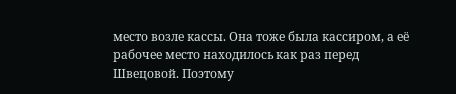место возле кассы. Она тоже была кассиром, а её рабочее место находилось как раз перед Швецовой. Поэтому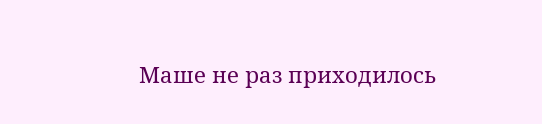Маше не раз приходилось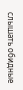слышать обидные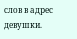слов в адрес девушки.